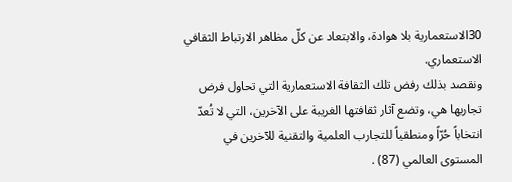30الاستعمارية بلا هوادة، والابتعاد عن كلّ مظاهر الارتباط الثقافي الاستعماري.
ونقصد بذلك رفض تلك الثقافة الاستعمارية التي تحاول فرض تجاربها هي، وتضع آثار ثقافتها الغريبة على الآخرين، التي لا تُعدّ انتخاباً حُرّاً ومنطقياً للتجارب العلمية والتقنية للآخرين في المستوى العالمي (87) .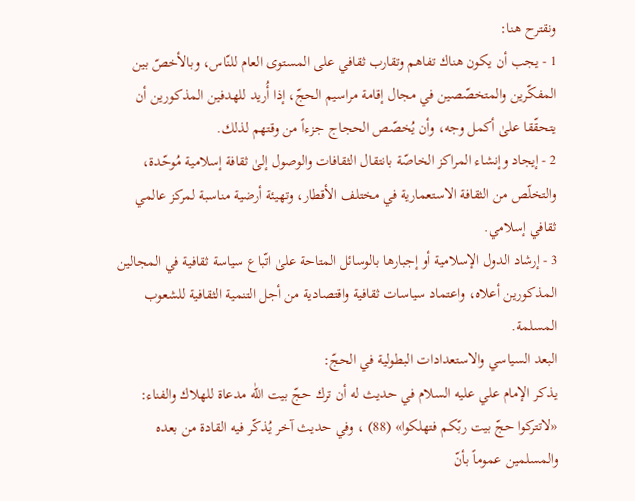ونقترح هنا:
1 - يجب أن يكون هناك تفاهم وتقارب ثقافي على المستوى العام للنّاس، وبالأخصّ بين المفكّرين والمتخصّصين في مجال إقامة مراسيم الحجّ، إذا أُريد للهدفين المذكورين أن يتحقّقا علىٰ أكمل وجه، وأن يُخصّص الحجاج جزءاً من وقتهم لذلك.
2 - إيجاد وإنشاء المراكز الخاصّة بانتقال الثقافات والوصول إلىٰ ثقافة إسلامية مُوحّدة، والتخلّص من الثقافة الاستعمارية في مختلف الأقطار، وتهيئة أرضية مناسبة لمركز عالمي ثقافي إسلامي.
3 - إرشاد الدول الإسلامية أو إجبارها بالوسائل المتاحة علىٰ اتّباع سياسة ثقافية في المجالين المذكورين أعلاه، واعتماد سياسات ثقافية واقتصادية من أجل التنمية الثقافية للشعوب المسلمة.
البعد السياسي والاستعدادات البطولية في الحجّ:
يذكر الإمام علي عليه السلام في حديث له أن ترك حجّ بيت اللّٰه مدعاة للهلاك والفناء: «لاتتركوا حجّ بيت ربّكم فتهلكوا» (88) ، وفي حديث آخر يُذكّر فيه القادة من بعده والمسلمين عموماً بأنّ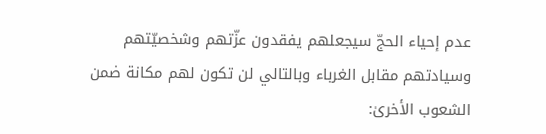عدم إحياء الحجّ سيجعلهم يفقدون عزّتهم وشخصيّتهم وسيادتهم مقابل الغرباء وبالتالي لن تكون لهم مكانة ضمن الشعوب الأخرىٰ: